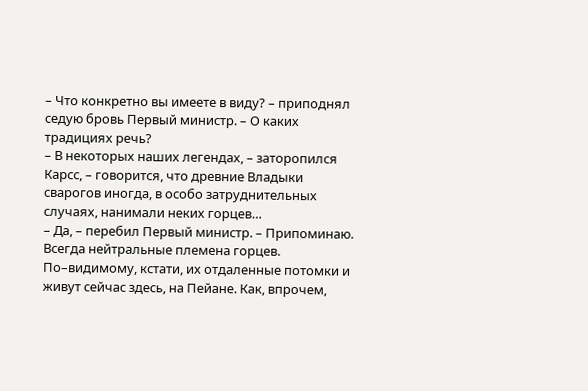– Что конкретно вы имеете в виду? – приподнял седую бровь Первый министр. – О каких традициях речь?
– В некоторых наших легендах, – заторопился Карсс, – говорится, что древние Владыки сварогов иногда, в особо затруднительных случаях, нанимали неких горцев…
– Да, – перебил Первый министр. – Припоминаю. Всегда нейтральные племена горцев. По–видимому, кстати, их отдаленные потомки и живут сейчас здесь, на Пейане. Как, впрочем,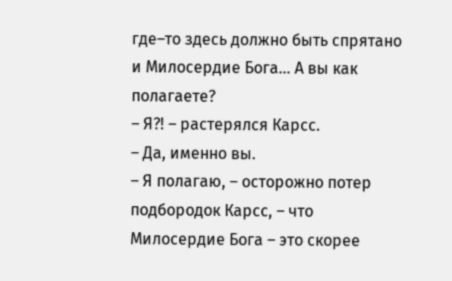где–то здесь должно быть спрятано и Милосердие Бога… А вы как полагаете?
– Я?! – растерялся Карсс.
– Да, именно вы.
– Я полагаю, – осторожно потер подбородок Карсс, – что Милосердие Бога – это скорее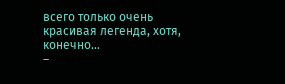всего только очень красивая легенда, хотя, конечно…
–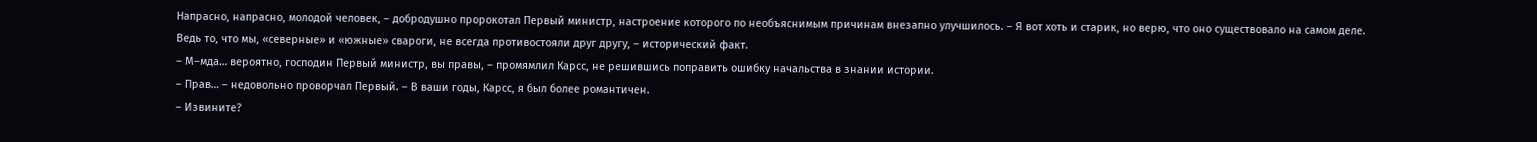Напрасно, напрасно, молодой человек, – добродушно пророкотал Первый министр, настроение которого по необъяснимым причинам внезапно улучшилось. – Я вот хоть и старик, но верю, что оно существовало на самом деле. Ведь то, что мы, «северные» и «южные» свароги, не всегда противостояли друг другу, – исторический факт.
– М–мда… вероятно, господин Первый министр, вы правы, – промямлил Карсс, не решившись поправить ошибку начальства в знании истории.
– Прав… – недовольно проворчал Первый. – В ваши годы, Карсс, я был более романтичен.
– Извините?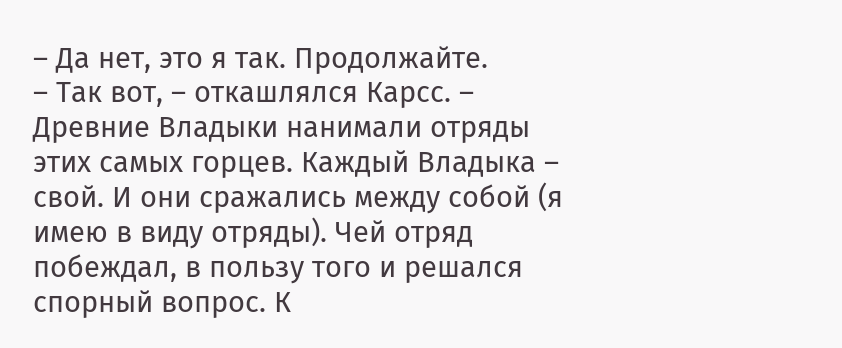– Да нет, это я так. Продолжайте.
– Так вот, – откашлялся Карсс. – Древние Владыки нанимали отряды этих самых горцев. Каждый Владыка – свой. И они сражались между собой (я имею в виду отряды). Чей отряд побеждал, в пользу того и решался спорный вопрос. К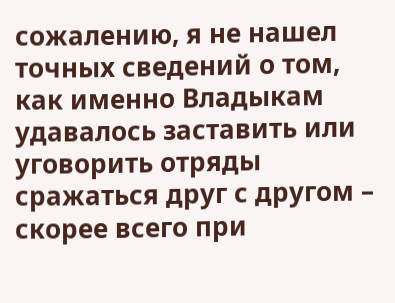сожалению, я не нашел точных сведений о том, как именно Владыкам удавалось заставить или уговорить отряды сражаться друг с другом – скорее всего при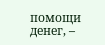помощи денег, –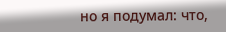но я подумал: что,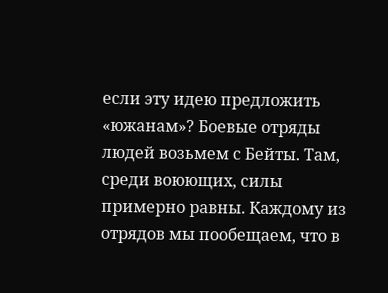если эту идею предложить «южанам»? Боевые отряды людей возьмем с Бейты. Там, среди воюющих, силы примерно равны. Каждому из отрядов мы пообещаем, что в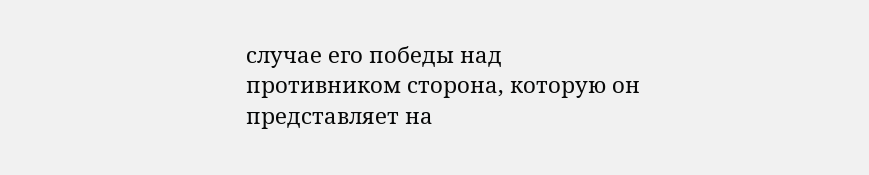случае его победы над противником сторона, которую он представляет на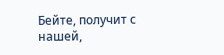Бейте, получит с нашей,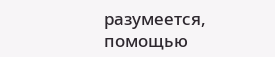разумеется, помощью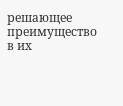решающее преимущество в их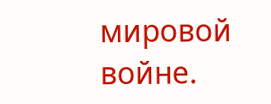мировой войне.